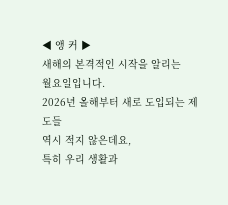◀ 앵 커 ▶
새해의 본격적인 시작을 알리는
월요일입니다.
2026년 올해부터 새로 도입되는 제도들
역시 적지 않은데요,
특히 우리 생활과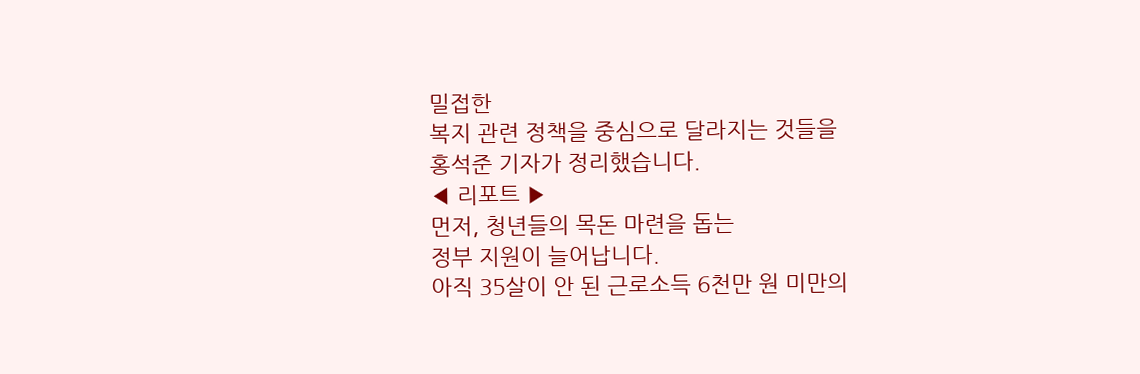밀접한
복지 관련 정책을 중심으로 달라지는 것들을
홍석준 기자가 정리했습니다.
◀ 리포트 ▶
먼저, 청년들의 목돈 마련을 돕는
정부 지원이 늘어납니다.
아직 35살이 안 된 근로소득 6천만 원 미만의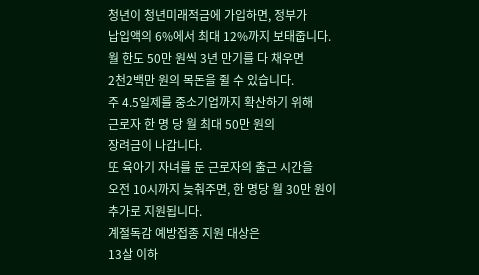청년이 청년미래적금에 가입하면, 정부가
납입액의 6%에서 최대 12%까지 보태줍니다.
월 한도 50만 원씩 3년 만기를 다 채우면
2천2백만 원의 목돈을 쥘 수 있습니다.
주 4.5일제를 중소기업까지 확산하기 위해
근로자 한 명 당 월 최대 50만 원의
장려금이 나갑니다.
또 육아기 자녀를 둔 근로자의 출근 시간을
오전 10시까지 늦춰주면, 한 명당 월 30만 원이
추가로 지원됩니다.
계절독감 예방접종 지원 대상은
13살 이하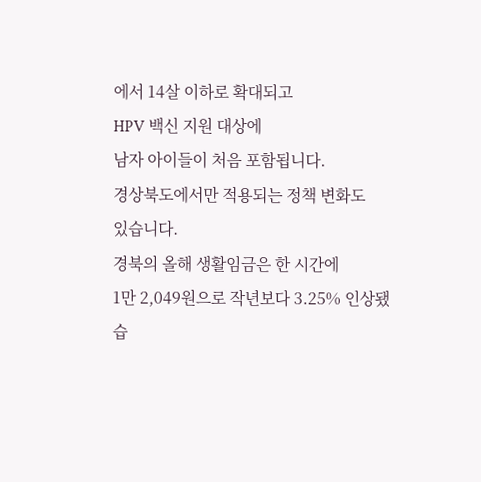에서 14살 이하로 확대되고
HPV 백신 지원 대상에
남자 아이들이 처음 포함됩니다.
경상북도에서만 적용되는 정책 변화도
있습니다.
경북의 올해 생활임금은 한 시간에
1만 2,049원으로 작년보다 3.25% 인상됐습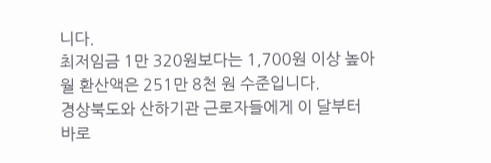니다.
최저임금 1만 320원보다는 1,700원 이상 높아
월 환산액은 251만 8천 원 수준입니다.
경상북도와 산하기관 근로자들에게 이 달부터
바로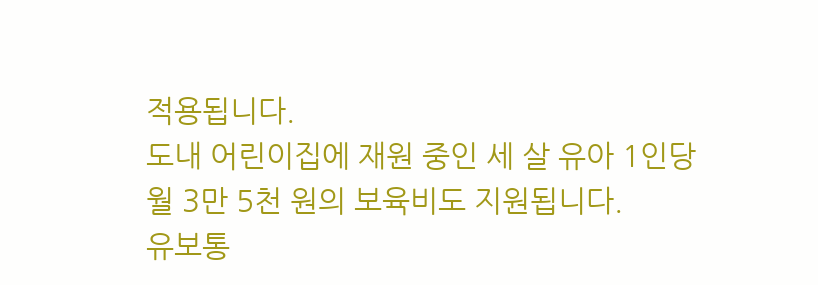적용됩니다.
도내 어린이집에 재원 중인 세 살 유아 1인당
월 3만 5천 원의 보육비도 지원됩니다.
유보통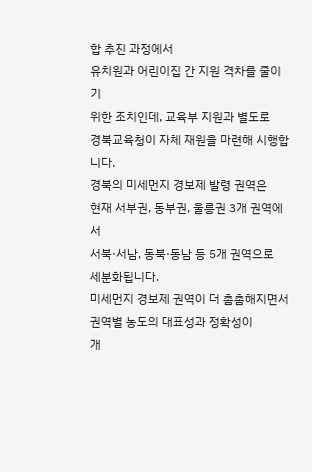합 추진 과정에서
유치원과 어린이집 간 지원 격차를 줄이기
위한 조치인데, 교육부 지원과 별도로
경북교육청이 자체 재원을 마련해 시행합니다.
경북의 미세먼지 경보제 발령 권역은
현재 서부권, 동부권, 울릉권 3개 권역에서
서북·서남, 동북·동남 등 5개 권역으로
세분화됩니다.
미세먼지 경보제 권역이 더 촘촘해지면서
권역별 농도의 대표성과 정확성이
개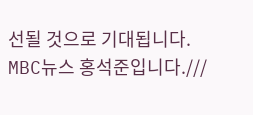선될 것으로 기대됩니다.
MBC뉴스 홍석준입니다.///